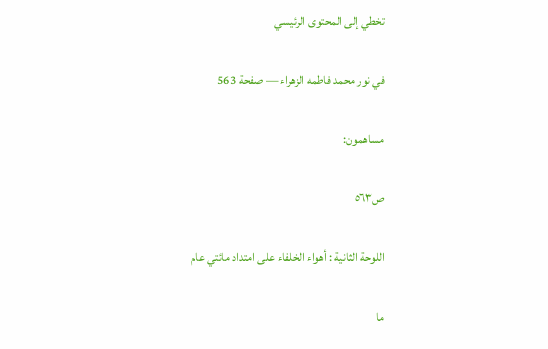تخطي إلى المحتوى الرئيسي

في نور محمد فاطمه الزهراء — صفحة 563

مساهمون:

ص٥٦٣

اللوحة الثانية : أهواء الخلفاء على امتداد مائتي عام

ما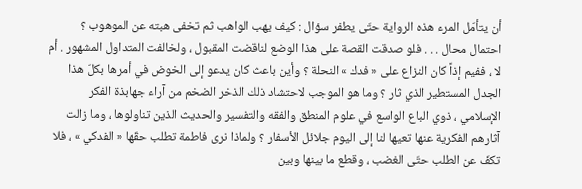أن يتأمّل المرء هذه الرواية حتّى يطفر سؤال : كيف يهب الواهب ثم تخفى هبته عن الموهوب ؟ احتمال محال . . . فلو صدقت القصة على هذا الوضع لناقضت المقبول ، ولخالفت المتداول المشهور . أم لا ، ففيم إذاً كان النزاع على « فدك » النحلة ؟ وأين باعث كان يدعو إلى الخوض في أمرها بكلّ هذا الجدل المستطير الذي ثار ؟ وما هو الموجب لاحتشاد ذلك الذخر الضخم من آراء جهابذة الفكر الإسلامي ، ذوي الباع الواسع في علوم المنطق والفقه والتفسير والحديث الذين تناولوها ، وما زالت آثارهم الفكرية عنها تعيها لنا إلى اليوم جلائل الأسفار ؟ ولماذا نرى فاطمة تطلب حقّها « الفدكي » ، فلا تكفّ عن الطلب حتّى الغضب ، وقطع ما بينها وبين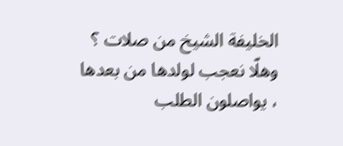الخليفة الشيخ من صلات ؟ وهلّا نعجب لولدها من بعدها ، يواصلون الطلب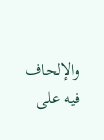والإلحاف فيه على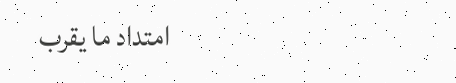امتداد ما يقرب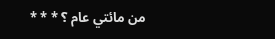من مائتي عام ؟ * * *